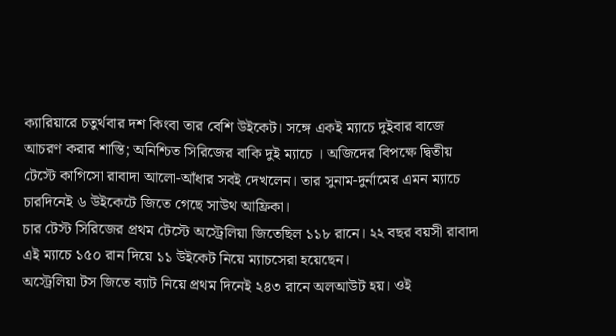ক্যারিয়ারে চতুর্থবার দশ কিংবা তার বেশি উইকেট। সঙ্গে একই ম্যাচে দুইবার বাজে আচরণ করার শাস্তি; অনিশ্চিত সিরিজের বাকি দুই ম্যাচে । অজিদের বিপক্ষে দ্বিতীয় টেস্টে কাগিসো রাবাদা আলো-আঁধার সবই দেখলেন। তার সুনাম-দুর্নামের এমন ম্যাচে চারদিনেই ৬ উইকেটে জিতে গেছে সাউথ আফ্রিকা।
চার টেস্ট সিরিজের প্রথম টেস্টে অস্ট্রেলিয়া জিতেছিল ১১৮ রানে। ২২ বছর বয়সী রাবাদা এই ম্যাচে ১৫০ রান দিয়ে ১১ উইকেট নিয়ে ম্যাচসেরা হয়েছেন।
অস্ট্রেলিয়া টস জিতে ব্যাট নিয়ে প্রথম দিনেই ২৪৩ রানে অলআউট হয়। ওই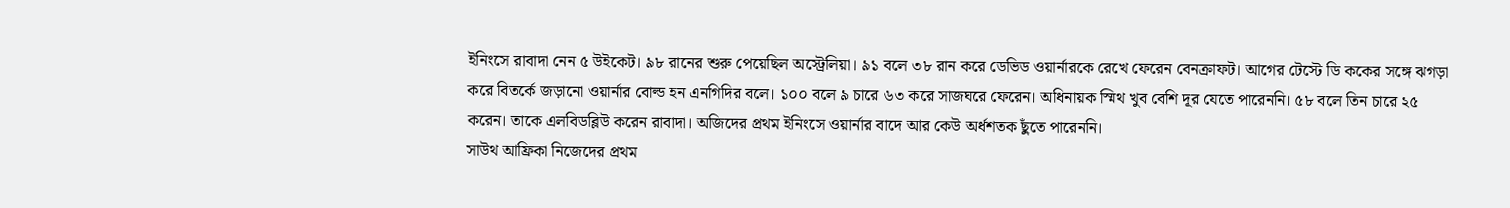ইনিংসে রাবাদা নেন ৫ উইকেট। ৯৮ রানের শুরু পেয়েছিল অস্ট্রেলিয়া। ৯১ বলে ৩৮ রান করে ডেভিড ওয়ার্নারকে রেখে ফেরেন বেনক্রাফট। আগের টেস্টে ডি ককের সঙ্গে ঝগড়া করে বিতর্কে জড়ানো ওয়ার্নার বোল্ড হন এনগিদির বলে। ১০০ বলে ৯ চারে ৬৩ করে সাজঘরে ফেরেন। অধিনায়ক স্মিথ খুব বেশি দূর যেতে পারেননি। ৫৮ বলে তিন চারে ২৫ করেন। তাকে এলবিডব্লিউ করেন রাবাদা। অজিদের প্রথম ইনিংসে ওয়ার্নার বাদে আর কেউ অর্ধশতক ছুঁতে পারেননি।
সাউথ আফ্রিকা নিজেদের প্রথম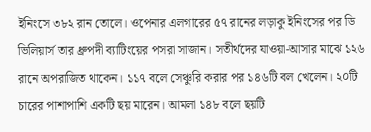ইনিংসে ৩৮২ রান তোলে। ওপেনার এলগারের ৫৭ রানের লড়াকু ইনিংসের পর ডি ভিলিয়ার্স তার ধ্রুপদী ব্যাটিংয়ের পসরা সাজান। সতীর্থদের যাওয়া-আসার মাঝে ১২৬ রানে অপরাজিত থাকেন। ১১৭ বলে সেঞ্চুরি করার পর ১৪৬টি বল খেলেন। ২০টি চারের পাশাপাশি একটি ছয় মারেন। আমলা ১৪৮ বলে ছয়টি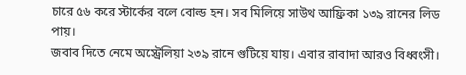চারে ৫৬ করে স্টার্কের বলে বোল্ড হন। সব মিলিয়ে সাউথ আফ্রিকা ১৩৯ রানের লিড পায়।
জবাব দিতে নেমে অস্ট্রেলিয়া ২৩৯ রানে গুটিয়ে যায়। এবার রাবাদা আরও বিধ্বংসী।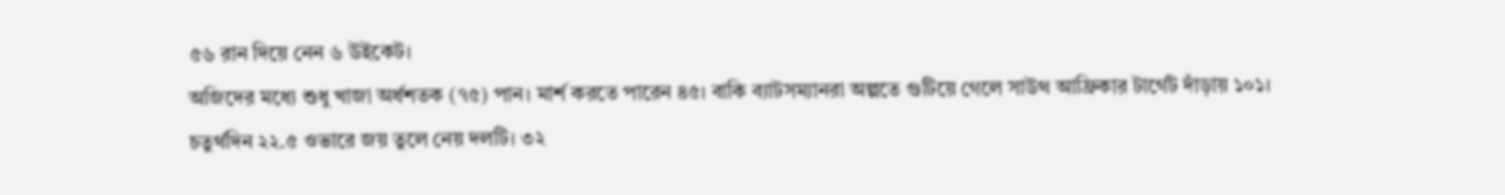৫৬ রান দিয়ে নেন ৬ উইকেট।
অজিদের মধ্যে শুধু খাজা অর্ধশতক (৭৫) পান। মার্শ করতে পারেন ৪৫। বাকি ব্যাটসম্যানরা অল্পতে গুটিয়ে গেলে সাউথ আফ্রিকার টার্গেট দাঁড়ায় ১০১।
চতুর্থদিন ২২.৫ ওভারে জয় তুলে নেয় দলটি। ৩২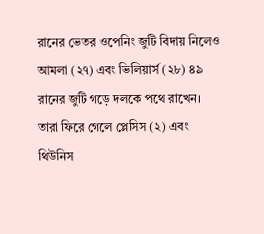রানের ভেতর ওপেনিং জুটি বিদায় নিলেও আমলা (২৭) এবং ভিলিয়ার্স (২৮) ৪৯ রানের জুটি গড়ে দলকে পথে রাখেন। তারা ফিরে গেলে প্লেসিস (২) এবং থিউনিস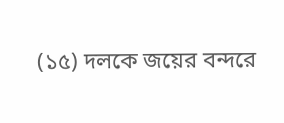(১৫) দলকে জয়ের বন্দরে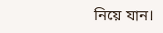নিয়ে যান।